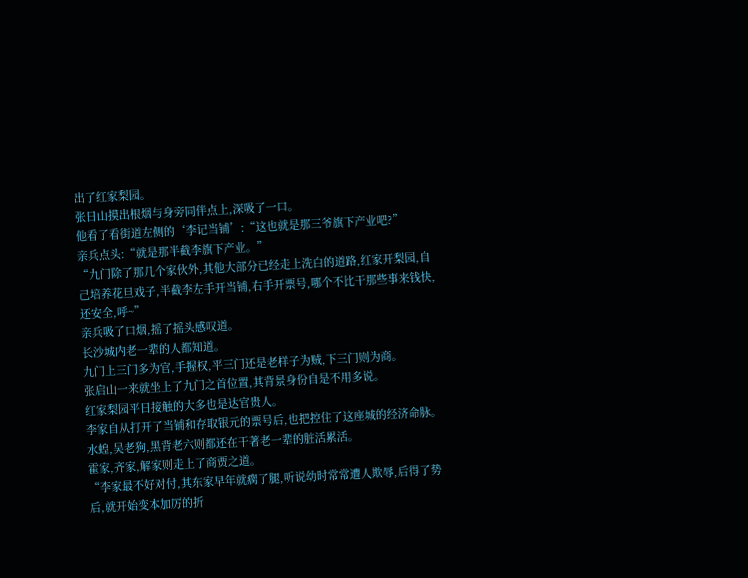出了红家梨园。
张日山摸出根烟与身旁同伴点上,深吸了一口。
他看了看街道左侧的‘李记当铺’:“这也就是那三爷旗下产业吧?”
亲兵点头:“就是那半截李旗下产业。”
“九门除了那几个家伙外,其他大部分已经走上洗白的道路,红家开梨园,自己培养花旦戏子,半截李左手开当铺,右手开票号,哪个不比干那些事来钱快,还安全,呼~”
亲兵吸了口烟,摇了摇头感叹道。
长沙城内老一辈的人都知道。
九门上三门多为官,手握权,平三门还是老样子为贼,下三门则为商。
张启山一来就坐上了九门之首位置,其背景身份自是不用多说。
红家梨园平日接触的大多也是达官贵人。
李家自从打开了当铺和存取银元的票号后,也把控住了这座城的经济命脉。
水蝗,吴老狗,黑背老六则都还在干著老一辈的脏活累活。
霍家,齐家,解家则走上了商贾之道。
“李家最不好对付,其东家早年就瘸了腿,听说幼时常常遭人欺辱,后得了势后,就开始变本加厉的折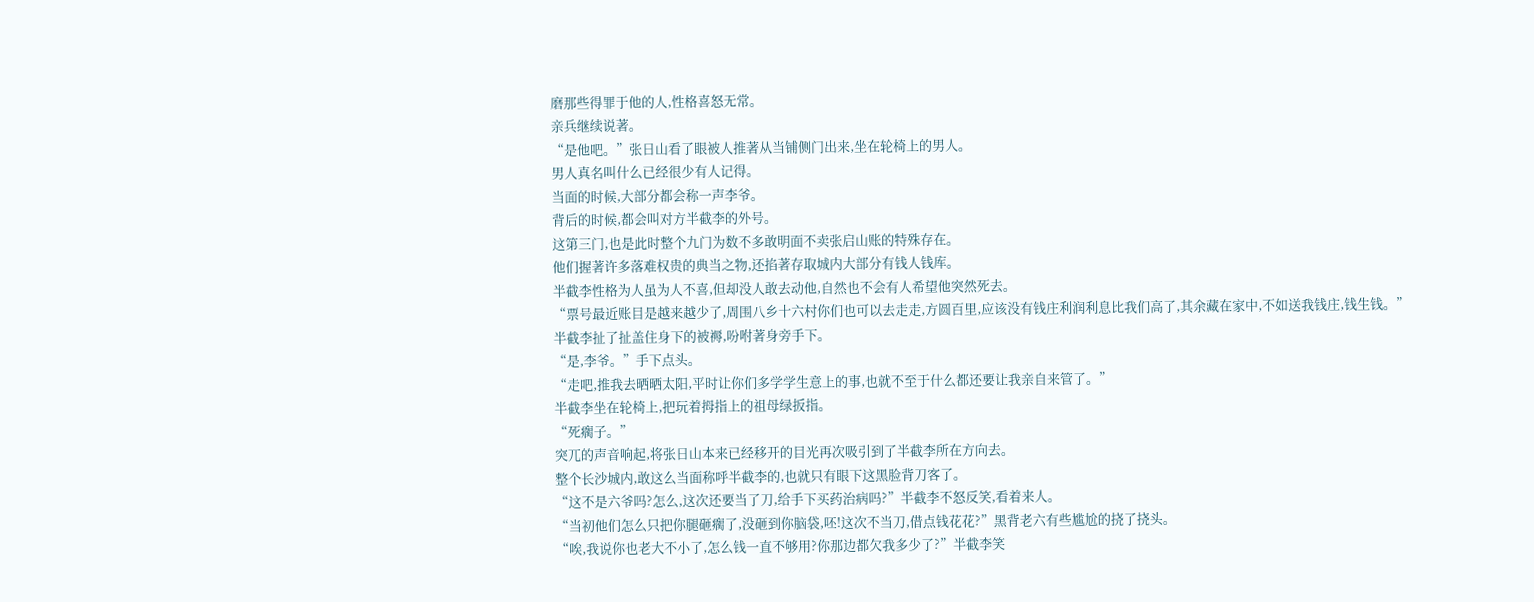磨那些得罪于他的人,性格喜怒无常。
亲兵继续说著。
“是他吧。”张日山看了眼被人推著从当铺侧门出来,坐在轮椅上的男人。
男人真名叫什么已经很少有人记得。
当面的时候,大部分都会称一声李爷。
背后的时候,都会叫对方半截李的外号。
这第三门,也是此时整个九门为数不多敢明面不卖张启山账的特殊存在。
他们握著许多落难权贵的典当之物,还掐著存取城内大部分有钱人钱库。
半截李性格为人虽为人不喜,但却没人敢去动他,自然也不会有人希望他突然死去。
“票号最近账目是越来越少了,周围八乡十六村你们也可以去走走,方圆百里,应该没有钱庄利润利息比我们高了,其余藏在家中,不如送我钱庄,钱生钱。”
半截李扯了扯盖住身下的被褥,吩咐著身旁手下。
“是,李爷。”手下点头。
“走吧,推我去晒晒太阳,平时让你们多学学生意上的事,也就不至于什么都还要让我亲自来管了。”
半截李坐在轮椅上,把玩着拇指上的祖母绿扳指。
“死瘸子。”
突兀的声音响起,将张日山本来已经移开的目光再次吸引到了半截李所在方向去。
整个长沙城内,敢这么当面称呼半截李的,也就只有眼下这黑脸背刀客了。
“这不是六爷吗?怎么,这次还要当了刀,给手下买药治病吗?”半截李不怒反笑,看着来人。
“当初他们怎么只把你腿砸瘸了,没砸到你脑袋,呸!这次不当刀,借点钱花花?”黑背老六有些尴尬的挠了挠头。
“唉,我说你也老大不小了,怎么钱一直不够用?你那边都欠我多少了?”半截李笑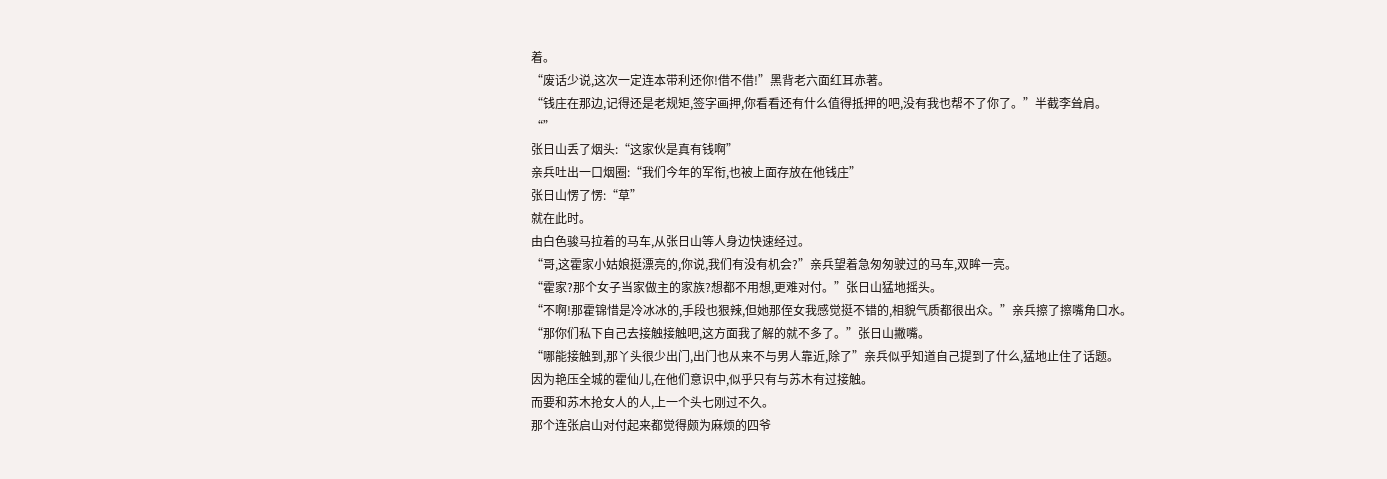着。
“废话少说,这次一定连本带利还你!借不借!”黑背老六面红耳赤著。
“钱庄在那边,记得还是老规矩,签字画押,你看看还有什么值得抵押的吧,没有我也帮不了你了。”半截李耸肩。
“”
张日山丢了烟头:“这家伙是真有钱啊”
亲兵吐出一口烟圈:“我们今年的军衔,也被上面存放在他钱庄”
张日山愣了愣:“草”
就在此时。
由白色骏马拉着的马车,从张日山等人身边快速经过。
“哥,这霍家小姑娘挺漂亮的,你说,我们有没有机会?”亲兵望着急匆匆驶过的马车,双眸一亮。
“霍家?那个女子当家做主的家族?想都不用想,更难对付。”张日山猛地摇头。
“不啊!那霍锦惜是冷冰冰的,手段也狠辣,但她那侄女我感觉挺不错的,相貌气质都很出众。”亲兵擦了擦嘴角口水。
“那你们私下自己去接触接触吧,这方面我了解的就不多了。”张日山撇嘴。
“哪能接触到,那丫头很少出门,出门也从来不与男人靠近,除了”亲兵似乎知道自己提到了什么,猛地止住了话题。
因为艳压全城的霍仙儿,在他们意识中,似乎只有与苏木有过接触。
而要和苏木抢女人的人,上一个头七刚过不久。
那个连张启山对付起来都觉得颇为麻烦的四爷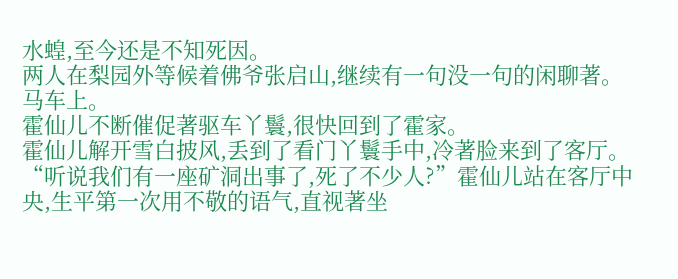水蝗,至今还是不知死因。
两人在梨园外等候着佛爷张启山,继续有一句没一句的闲聊著。
马车上。
霍仙儿不断催促著驱车丫鬟,很快回到了霍家。
霍仙儿解开雪白披风,丢到了看门丫鬟手中,冷著脸来到了客厅。
“听说我们有一座矿洞出事了,死了不少人?”霍仙儿站在客厅中央,生平第一次用不敬的语气,直视著坐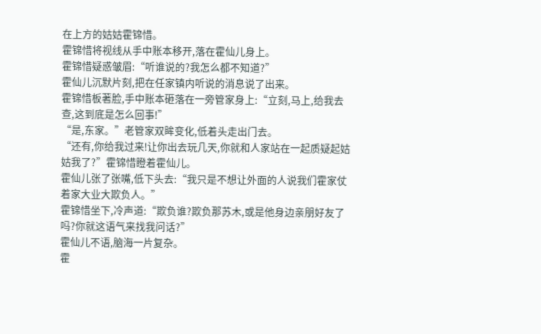在上方的姑姑霍锦惜。
霍锦惜将视线从手中账本移开,落在霍仙儿身上。
霍锦惜疑惑皱眉:“听谁说的?我怎么都不知道?”
霍仙儿沉默片刻,把在任家镇内听说的消息说了出来。
霍锦惜板著脸,手中账本砸落在一旁管家身上:“立刻,马上,给我去查,这到底是怎么回事!”
“是,东家。”老管家双眸变化,低着头走出门去。
“还有,你给我过来!让你出去玩几天,你就和人家站在一起质疑起姑姑我了?”霍锦惜瞪着霍仙儿。
霍仙儿张了张嘴,低下头去:“我只是不想让外面的人说我们霍家仗着家大业大欺负人。”
霍锦惜坐下,冷声道:“欺负谁?欺负那苏木,或是他身边亲朋好友了吗?你就这语气来找我问话?”
霍仙儿不语,脑海一片复杂。
霍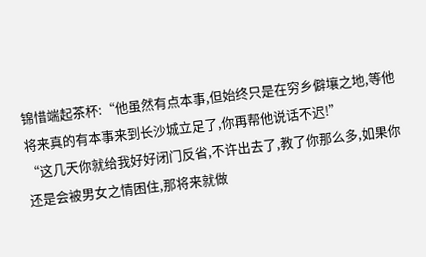锦惜端起茶杯:“他虽然有点本事,但始终只是在穷乡僻壤之地,等他将来真的有本事来到长沙城立足了,你再帮他说话不迟!”
“这几天你就给我好好闭门反省,不许出去了,教了你那么多,如果你还是会被男女之情困住,那将来就做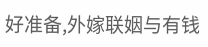好准备,外嫁联姻与有钱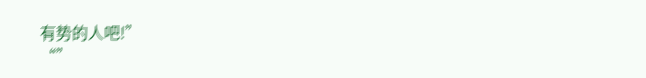有势的人吧!”
“”